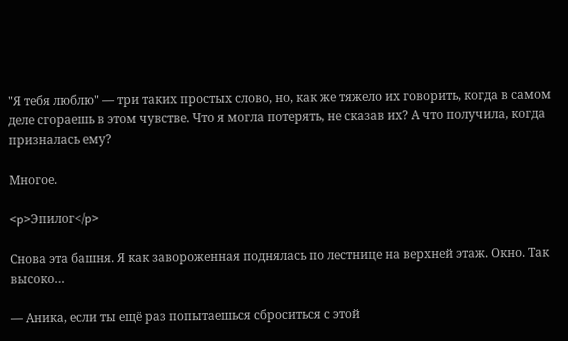"Я тебя люблю" — три таких простых слово, но, как же тяжело их говорить, когда в самом деле сгораешь в этом чувстве. Что я могла потерять, не сказав их? А что получила, когда призналась ему?

Многое.

<p>Эпилог</p>

Снова эта башня. Я как завороженная поднялась по лестнице на верхней этаж. Окно. Так высоко…

— Аника, если ты ещё раз попытаешься сброситься с этой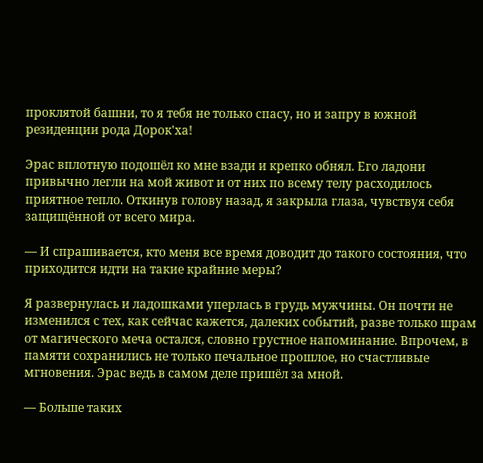проклятой башни, то я тебя не только спасу, но и запру в южной резиденции рода Дорок'ха!

Эрас вплотную подошёл ко мне взади и крепко обнял. Его ладони привычно легли на мой живот и от них по всему телу расходилось приятное тепло. Откинув голову назад, я закрыла глаза, чувствуя себя защищённой от всего мира.

— И спрашивается, кто меня все время доводит до такого состояния, что приходится идти на такие крайние меры?

Я развернулась и ладошками уперлась в грудь мужчины. Он почти не изменился с тех, как сейчас кажется, далеких событий, разве только шрам от магического меча остался, словно грустное напоминание. Впрочем, в памяти сохранились не только печальное прошлое, но счастливые мгновения. Эрас ведь в самом деле пришёл за мной.

— Больше таких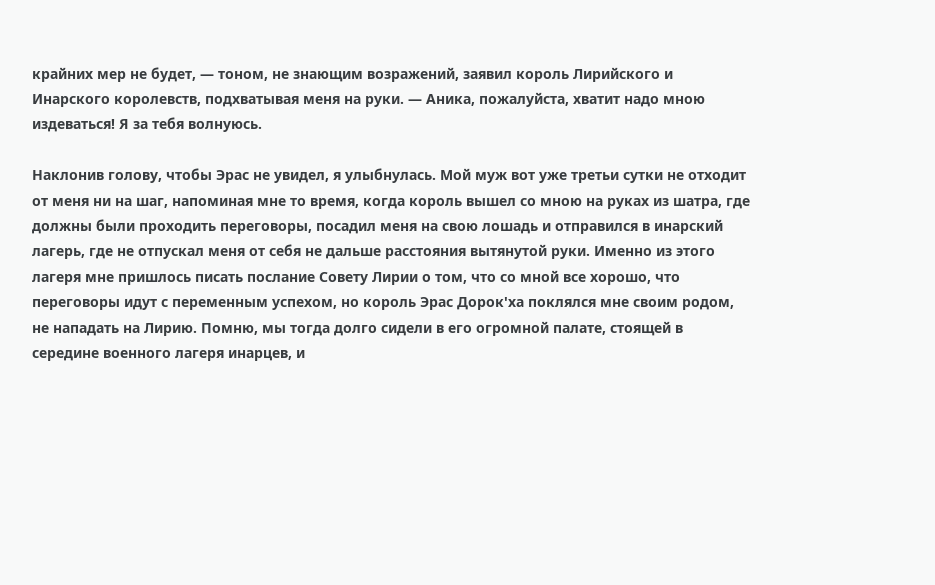крайних мер не будет, — тоном, не знающим возражений, заявил король Лирийского и Инарского королевств, подхватывая меня на руки. — Аника, пожалуйста, хватит надо мною издеваться! Я за тебя волнуюсь.

Наклонив голову, чтобы Эрас не увидел, я улыбнулась. Мой муж вот уже третьи сутки не отходит от меня ни на шаг, напоминая мне то время, когда король вышел со мною на руках из шатра, где должны были проходить переговоры, посадил меня на свою лошадь и отправился в инарский лагерь, где не отпускал меня от себя не дальше расстояния вытянутой руки. Именно из этого лагеря мне пришлось писать послание Совету Лирии о том, что со мной все хорошо, что переговоры идут с переменным успехом, но король Эрас Дорок'ха поклялся мне своим родом, не нападать на Лирию. Помню, мы тогда долго сидели в его огромной палате, стоящей в середине военного лагеря инарцев, и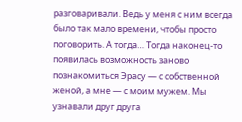разговаривали. Ведь у меня с ним всегда было так мало времени, чтобы просто поговорить. А тогда… Тогда наконец-то появилась возможность заново познакомиться Эрасу — с собственной женой, а мне — с моим мужем. Мы узнавали друг друга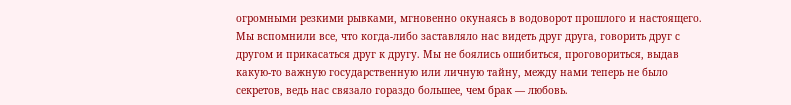огромными резкими рывками, мгновенно окунаясь в водоворот прошлого и настоящего. Мы вспомнили все, что когда-либо заставляло нас видеть друг друга, говорить друг с другом и прикасаться друг к другу. Мы не боялись ошибиться, проговориться, выдав какую-то важную государственную или личную тайну, между нами теперь не было секретов, ведь нас связало гораздо большее, чем брак — любовь.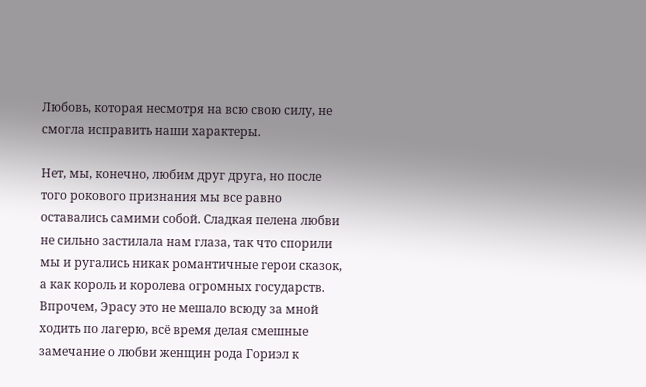Любовь, которая несмотря на всю свою силу, не смогла исправить наши характеры.

Нет, мы, конечно, любим друг друга, но после того рокового признания мы все равно оставались самими собой. Сладкая пелена любви не сильно застилала нам глаза, так что спорили мы и ругались никак романтичные герои сказок, а как король и королева огромных государств. Впрочем, Эрасу это не мешало всюду за мной ходить по лагерю, всё время делая смешные замечание о любви женщин рода Гориэл к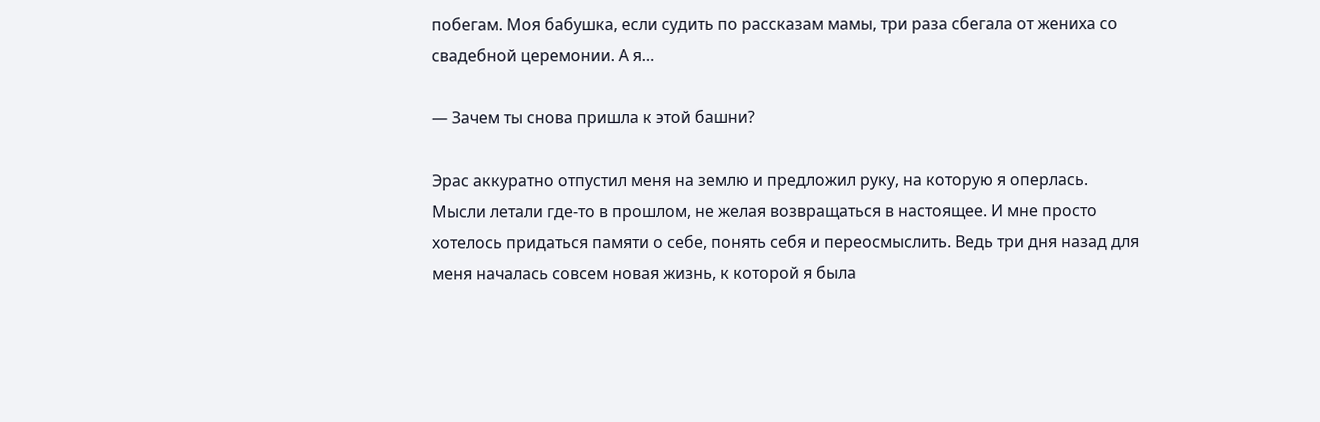побегам. Моя бабушка, если судить по рассказам мамы, три раза сбегала от жениха со свадебной церемонии. А я…

— Зачем ты снова пришла к этой башни?

Эрас аккуратно отпустил меня на землю и предложил руку, на которую я оперлась. Мысли летали где-то в прошлом, не желая возвращаться в настоящее. И мне просто хотелось придаться памяти о себе, понять себя и переосмыслить. Ведь три дня назад для меня началась совсем новая жизнь, к которой я была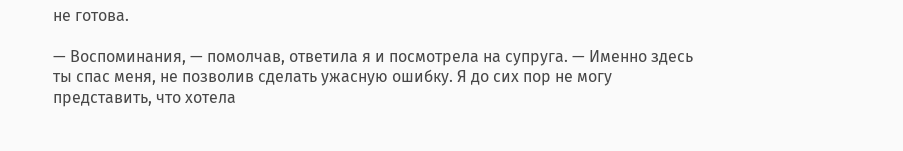не готова.

— Воспоминания, — помолчав, ответила я и посмотрела на супруга. — Именно здесь ты спас меня, не позволив сделать ужасную ошибку. Я до сих пор не могу представить, что хотела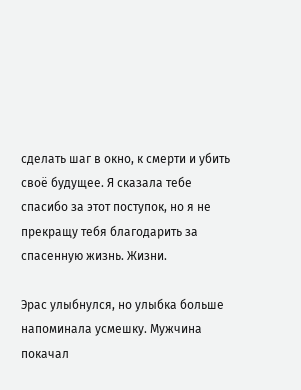сделать шаг в окно, к смерти и убить своё будущее. Я сказала тебе спасибо за этот поступок, но я не прекращу тебя благодарить за спасенную жизнь. Жизни.

Эрас улыбнулся, но улыбка больше напоминала усмешку. Мужчина покачал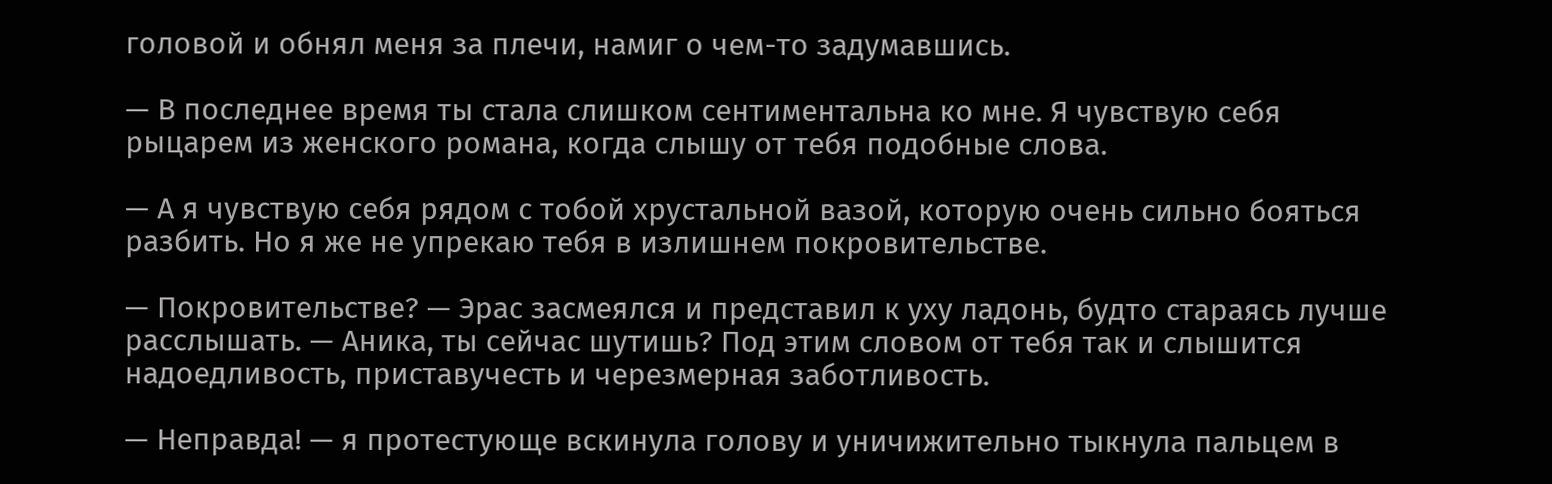головой и обнял меня за плечи, намиг о чем-то задумавшись.

— В последнее время ты стала слишком сентиментальна ко мне. Я чувствую себя рыцарем из женского романа, когда слышу от тебя подобные слова.

— А я чувствую себя рядом с тобой хрустальной вазой, которую очень сильно бояться разбить. Но я же не упрекаю тебя в излишнем покровительстве.

— Покровительстве? — Эрас засмеялся и представил к уху ладонь, будто стараясь лучше расслышать. — Аника, ты сейчас шутишь? Под этим словом от тебя так и слышится надоедливость, приставучесть и черезмерная заботливость.

— Неправда! — я протестующе вскинула голову и уничижительно тыкнула пальцем в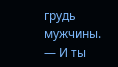грудь мужчины. — И ты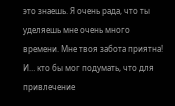это знаешь. Я очень рада, что ты уделяешь мне очень много времени. Мне твоя забота приятна! И… кто бы мог подумать, что для привлечение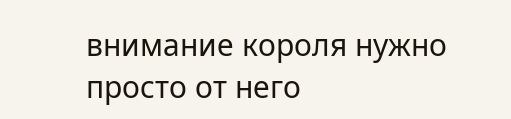внимание короля нужно просто от него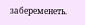забеременеть.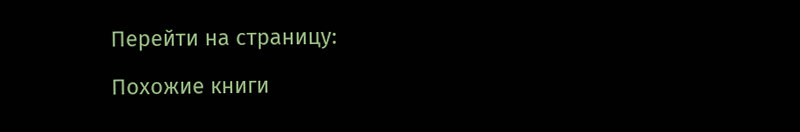Перейти на страницу:

Похожие книги